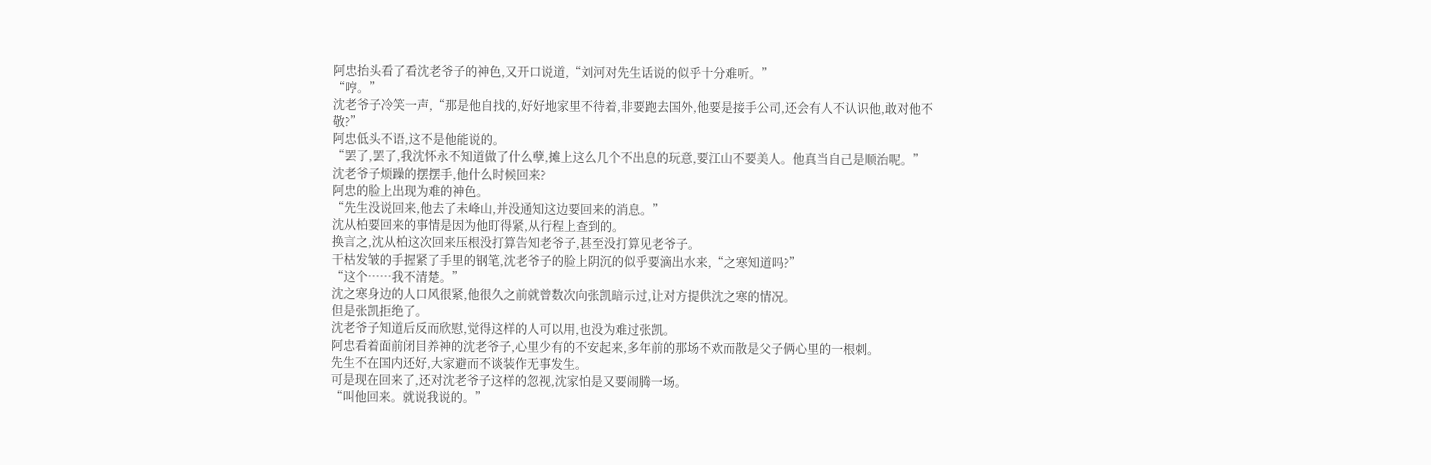阿忠抬头看了看沈老爷子的神色,又开口说道,“刘河对先生话说的似乎十分难听。”
“哼。”
沈老爷子冷笑一声,“那是他自找的,好好地家里不待着,非要跑去国外,他要是接手公司,还会有人不认识他,敢对他不敬?”
阿忠低头不语,这不是他能说的。
“罢了,罢了,我沈怀永不知道做了什么孽,摊上这么几个不出息的玩意,要江山不要美人。他真当自己是顺治呢。”
沈老爷子烦躁的摆摆手,他什么时候回来?
阿忠的脸上出现为难的神色。
“先生没说回来,他去了未峰山,并没通知这边要回来的消息。”
沈从柏要回来的事情是因为他盯得紧,从行程上查到的。
换言之,沈从柏这次回来压根没打算告知老爷子,甚至没打算见老爷子。
干枯发皱的手握紧了手里的钢笔,沈老爷子的脸上阴沉的似乎要滴出水来,“之寒知道吗?”
“这个……我不清楚。”
沈之寒身边的人口风很紧,他很久之前就曾数次向张凯暗示过,让对方提供沈之寒的情况。
但是张凯拒绝了。
沈老爷子知道后反而欣慰,觉得这样的人可以用,也没为难过张凯。
阿忠看着面前闭目养神的沈老爷子,心里少有的不安起来,多年前的那场不欢而散是父子俩心里的一根刺。
先生不在国内还好,大家避而不谈装作无事发生。
可是现在回来了,还对沈老爷子这样的忽视,沈家怕是又要闹腾一场。
“叫他回来。就说我说的。”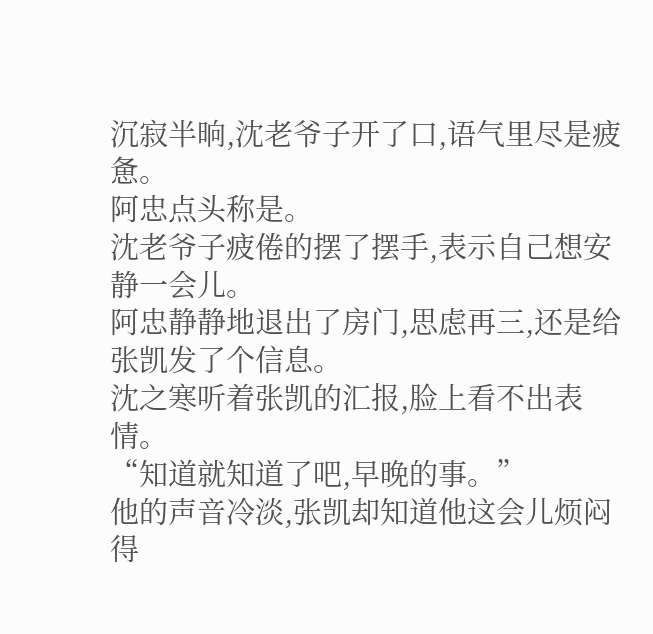沉寂半晌,沈老爷子开了口,语气里尽是疲惫。
阿忠点头称是。
沈老爷子疲倦的摆了摆手,表示自己想安静一会儿。
阿忠静静地退出了房门,思虑再三,还是给张凯发了个信息。
沈之寒听着张凯的汇报,脸上看不出表情。
“知道就知道了吧,早晚的事。”
他的声音冷淡,张凯却知道他这会儿烦闷得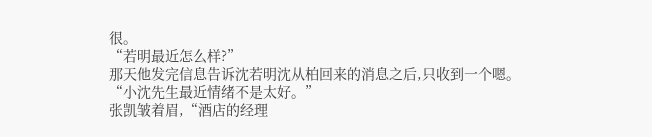很。
“若明最近怎么样?”
那天他发完信息告诉沈若明沈从柏回来的消息之后,只收到一个嗯。
“小沈先生最近情绪不是太好。”
张凯皱着眉,“酒店的经理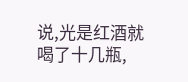说,光是红酒就喝了十几瓶,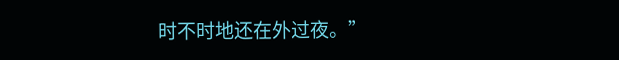时不时地还在外过夜。”